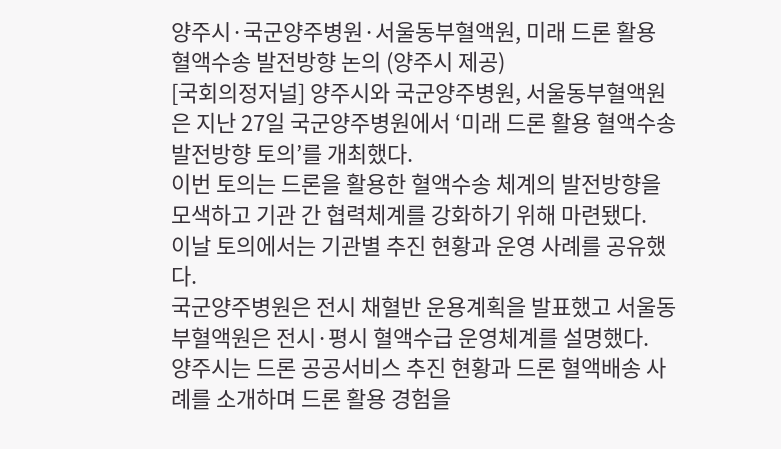양주시·국군양주병원·서울동부혈액원, 미래 드론 활용 혈액수송 발전방향 논의 (양주시 제공)
[국회의정저널] 양주시와 국군양주병원, 서울동부혈액원은 지난 27일 국군양주병원에서 ‘미래 드론 활용 혈액수송 발전방향 토의’를 개최했다.
이번 토의는 드론을 활용한 혈액수송 체계의 발전방향을 모색하고 기관 간 협력체계를 강화하기 위해 마련됐다.
이날 토의에서는 기관별 추진 현황과 운영 사례를 공유했다.
국군양주병원은 전시 채혈반 운용계획을 발표했고 서울동부혈액원은 전시·평시 혈액수급 운영체계를 설명했다.
양주시는 드론 공공서비스 추진 현황과 드론 혈액배송 사례를 소개하며 드론 활용 경험을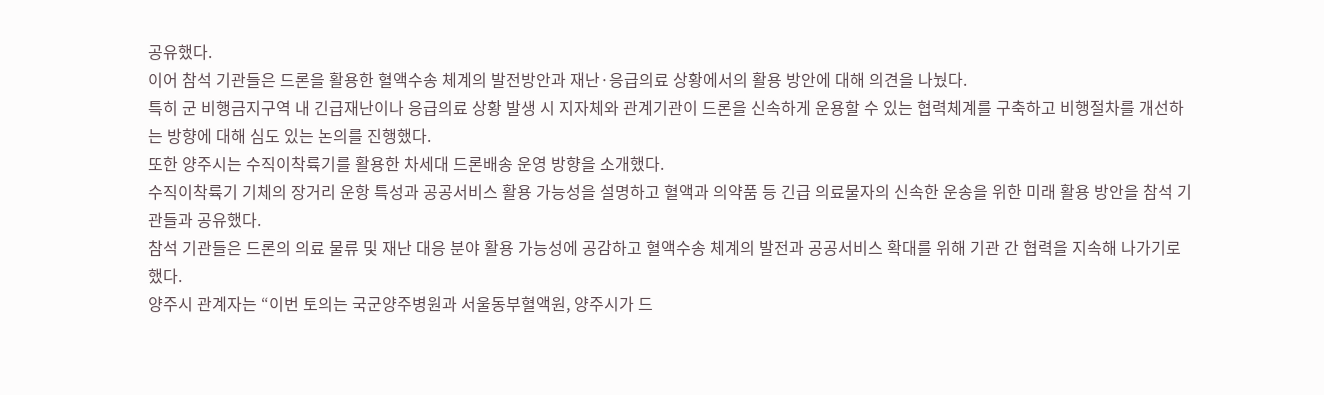공유했다.
이어 참석 기관들은 드론을 활용한 혈액수송 체계의 발전방안과 재난·응급의료 상황에서의 활용 방안에 대해 의견을 나눴다.
특히 군 비행금지구역 내 긴급재난이나 응급의료 상황 발생 시 지자체와 관계기관이 드론을 신속하게 운용할 수 있는 협력체계를 구축하고 비행절차를 개선하는 방향에 대해 심도 있는 논의를 진행했다.
또한 양주시는 수직이착륙기를 활용한 차세대 드론배송 운영 방향을 소개했다.
수직이착륙기 기체의 장거리 운항 특성과 공공서비스 활용 가능성을 설명하고 혈액과 의약품 등 긴급 의료물자의 신속한 운송을 위한 미래 활용 방안을 참석 기관들과 공유했다.
참석 기관들은 드론의 의료 물류 및 재난 대응 분야 활용 가능성에 공감하고 혈액수송 체계의 발전과 공공서비스 확대를 위해 기관 간 협력을 지속해 나가기로 했다.
양주시 관계자는 “이번 토의는 국군양주병원과 서울동부혈액원, 양주시가 드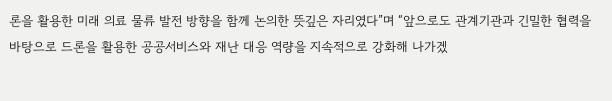론을 활용한 미래 의료 물류 발전 방향을 함께 논의한 뜻깊은 자리였다”며 “앞으로도 관계기관과 긴밀한 협력을 바탕으로 드론을 활용한 공공서비스와 재난 대응 역량을 지속적으로 강화해 나가겠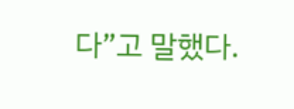다”고 말했다.